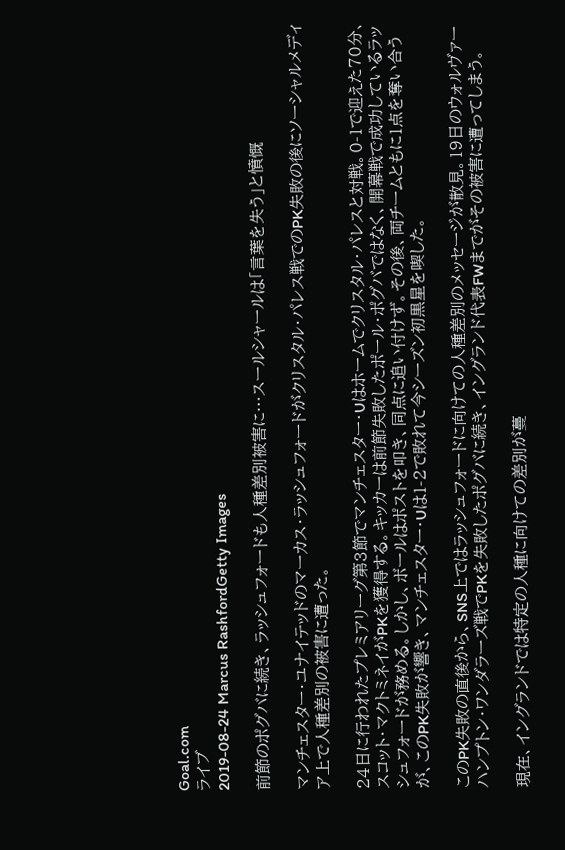Goal.com
ライブ
2019-08-24 Marcus RashfordGetty Images

前節のポグバに続き、ラッシュフォードも人種差別被害に…スールシャールは「言葉を失う」と憤慨

マンチェスター・ユナイテッドのマーカス・ラッシュフォードがクリスタル・パレス戦でのPK失敗の後にソーシャルメディア上で人種差別の被害に遭った。

24日に行われたプレミアリーグ第3節でマンチェスター・Uはホームでクリスタル・パレスと対戦。0-1で迎えた70分、スコット・マクトミネイがPKを獲得する。キッカーは前節失敗したポール・ポグバではなく、開幕戦で成功しているラッシュフォードが務める。しかし、ボールはポストを叩き、同点に追い付けず。その後、両チームともに1点を奪い合うが、このPK失敗が響き、マンチェスター・Uは1-2で敗れて今シーズン初黒星を喫した。

このPK失敗の直後から、SNS上ではラッシュフォードに向けての人種差別のメッセージが散見。19日のウォルヴァーハンプトン・ワンダラーズ戦でPKを失敗したポグバに続き、イングランド代表FWまでがその被害に遭ってしまう。

現在、イングランドでは特定の人種に向けての差別が蔓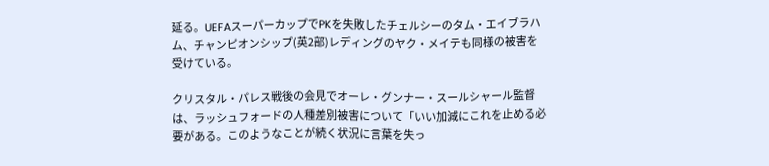延る。UEFAスーパーカップでPKを失敗したチェルシーのタム・エイブラハム、チャンピオンシップ(英2部)レディングのヤク・メイテも同様の被害を受けている。

クリスタル・パレス戦後の会見でオーレ・グンナー・スールシャール監督は、ラッシュフォードの人種差別被害について「いい加減にこれを止める必要がある。このようなことが続く状況に言葉を失っ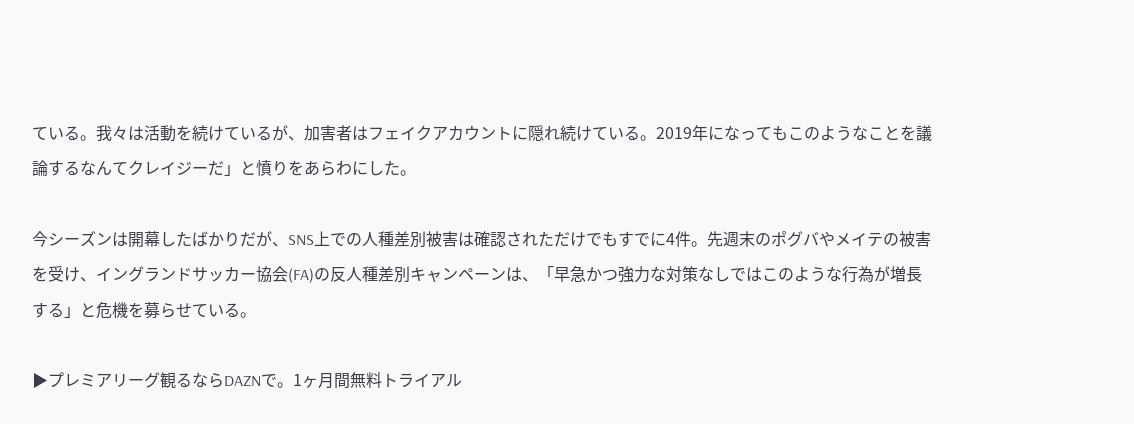ている。我々は活動を続けているが、加害者はフェイクアカウントに隠れ続けている。2019年になってもこのようなことを議論するなんてクレイジーだ」と憤りをあらわにした。

今シーズンは開幕したばかりだが、SNS上での人種差別被害は確認されただけでもすでに4件。先週末のポグバやメイテの被害を受け、イングランドサッカー協会(FA)の反人種差別キャンペーンは、「早急かつ強力な対策なしではこのような行為が増長する」と危機を募らせている。

▶プレミアリーグ観るならDAZNで。1ヶ月間無料トライアル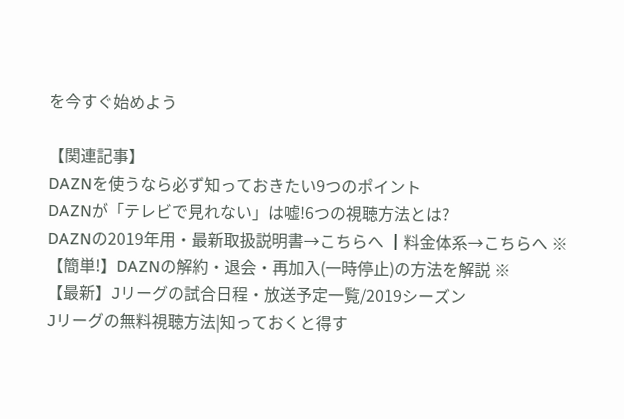を今すぐ始めよう

【関連記事】
DAZNを使うなら必ず知っておきたい9つのポイント
DAZNが「テレビで見れない」は嘘!6つの視聴方法とは?
DAZNの2019年用・最新取扱説明書→こちらへ ┃料金体系→こちらへ ※
【簡単!】DAZNの解約・退会・再加入(一時停止)の方法を解説 ※
【最新】Jリーグの試合日程・放送予定一覧/2019シーズン
Jリーグの無料視聴方法|知っておくと得す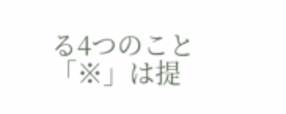る4つのこと
「※」は提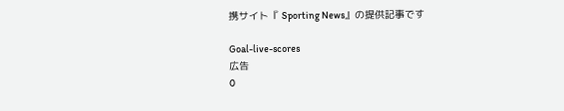携サイト『 Sporting News』の提供記事です

Goal-live-scores
広告
0